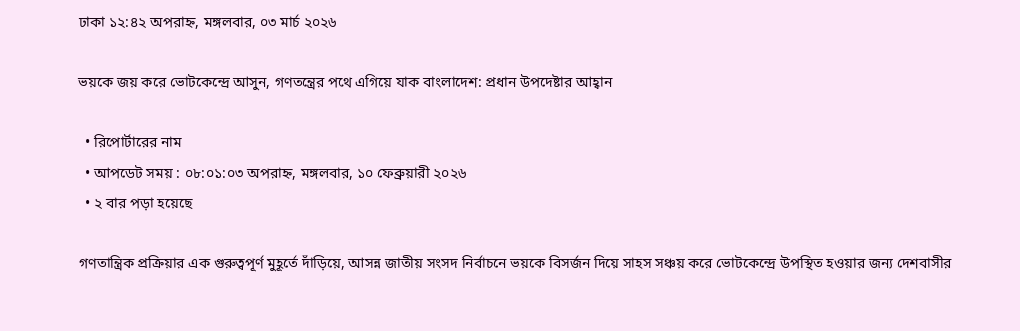ঢাকা ১২:৪২ অপরাহ্ন, মঙ্গলবার, ০৩ মার্চ ২০২৬

ভয়কে জয় করে ভোটকেন্দ্রে আসুন, গণতন্ত্রের পথে এগিয়ে যাক বাংলাদেশ: প্রধান উপদেষ্টার আহ্বান

  • রিপোর্টারের নাম
  • আপডেট সময় : ০৮:০১:০৩ অপরাহ্ন, মঙ্গলবার, ১০ ফেব্রুয়ারী ২০২৬
  • ২ বার পড়া হয়েছে

গণতান্ত্রিক প্রক্রিয়ার এক গুরুত্বপূর্ণ মুহূর্তে দাঁড়িয়ে, আসন্ন জাতীয় সংসদ নির্বাচনে ভয়কে বিসর্জন দিয়ে সাহস সঞ্চয় করে ভোটকেন্দ্রে উপস্থিত হওয়ার জন্য দেশবাসীর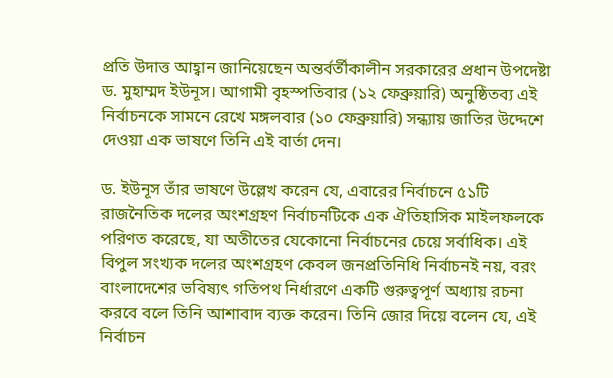প্রতি উদাত্ত আহ্বান জানিয়েছেন অন্তর্বর্তীকালীন সরকারের প্রধান উপদেষ্টা ড. মুহাম্মদ ইউনূস। আগামী বৃহস্পতিবার (১২ ফেব্রুয়ারি) অনুষ্ঠিতব্য এই নির্বাচনকে সামনে রেখে মঙ্গলবার (১০ ফেব্রুয়ারি) সন্ধ্যায় জাতির উদ্দেশে দেওয়া এক ভাষণে তিনি এই বার্তা দেন।

ড. ইউনূস তাঁর ভাষণে উল্লেখ করেন যে, এবারের নির্বাচনে ৫১টি রাজনৈতিক দলের অংশগ্রহণ নির্বাচনটিকে এক ঐতিহাসিক মাইলফলকে পরিণত করেছে, যা অতীতের যেকোনো নির্বাচনের চেয়ে সর্বাধিক। এই বিপুল সংখ্যক দলের অংশগ্রহণ কেবল জনপ্রতিনিধি নির্বাচনই নয়, বরং বাংলাদেশের ভবিষ্যৎ গতিপথ নির্ধারণে একটি গুরুত্বপূর্ণ অধ্যায় রচনা করবে বলে তিনি আশাবাদ ব্যক্ত করেন। তিনি জোর দিয়ে বলেন যে, এই নির্বাচন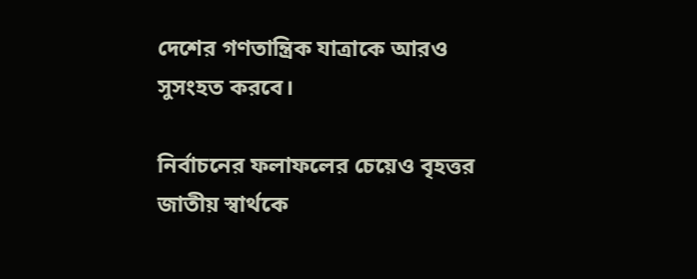দেশের গণতান্ত্রিক যাত্রাকে আরও সুসংহত করবে।

নির্বাচনের ফলাফলের চেয়েও বৃহত্তর জাতীয় স্বার্থকে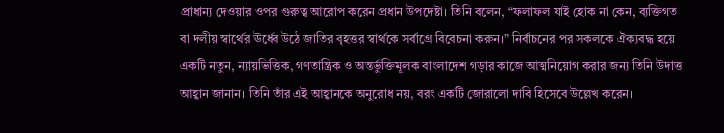প্রাধান্য দেওয়ার ওপর গুরুত্ব আরোপ করেন প্রধান উপদেষ্টা। তিনি বলেন, “ফলাফল যাই হোক না কেন, ব্যক্তিগত বা দলীয় স্বার্থের ঊর্ধ্বে উঠে জাতির বৃহত্তর স্বার্থকে সর্বাগ্রে বিবেচনা করুন।” নির্বাচনের পর সকলকে ঐক্যবদ্ধ হয়ে একটি নতুন, ন্যায়ভিত্তিক, গণতান্ত্রিক ও অন্তর্ভুক্তিমূলক বাংলাদেশ গড়ার কাজে আত্মনিয়োগ করার জন্য তিনি উদাত্ত আহ্বান জানান। তিনি তাঁর এই আহ্বানকে অনুরোধ নয়, বরং একটি জোরালো দাবি হিসেবে উল্লেখ করেন।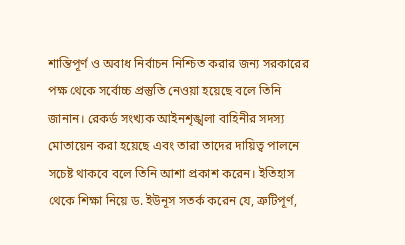শান্তিপূর্ণ ও অবাধ নির্বাচন নিশ্চিত করার জন্য সরকারের পক্ষ থেকে সর্বোচ্চ প্রস্তুতি নেওয়া হয়েছে বলে তিনি জানান। রেকর্ড সংখ্যক আইনশৃঙ্খলা বাহিনীর সদস্য মোতায়েন করা হয়েছে এবং তারা তাদের দায়িত্ব পালনে সচেষ্ট থাকবে বলে তিনি আশা প্রকাশ করেন। ইতিহাস থেকে শিক্ষা নিয়ে ড. ইউনূস সতর্ক করেন যে, ত্রুটিপূর্ণ,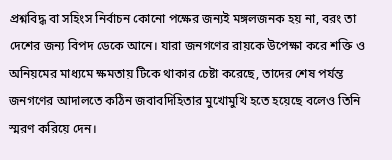প্রশ্নবিদ্ধ বা সহিংস নির্বাচন কোনো পক্ষের জন্যই মঙ্গলজনক হয় না, বরং তা দেশের জন্য বিপদ ডেকে আনে। যারা জনগণের রায়কে উপেক্ষা করে শক্তি ও অনিয়মের মাধ্যমে ক্ষমতায় টিকে থাকার চেষ্টা করেছে, তাদের শেষ পর্যন্ত জনগণের আদালতে কঠিন জবাবদিহিতার মুখোমুখি হতে হয়েছে বলেও তিনি স্মরণ করিয়ে দেন।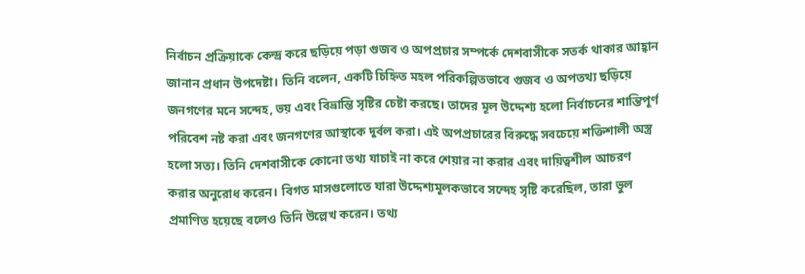নির্বাচন প্রক্রিয়াকে কেন্দ্র করে ছড়িয়ে পড়া গুজব ও অপপ্রচার সম্পর্কে দেশবাসীকে সতর্ক থাকার আহ্বান জানান প্রধান উপদেষ্টা। তিনি বলেন, একটি চিহ্নিত মহল পরিকল্পিতভাবে গুজব ও অপতথ্য ছড়িয়ে জনগণের মনে সন্দেহ, ভয় এবং বিভ্রান্তি সৃষ্টির চেষ্টা করছে। তাদের মূল উদ্দেশ্য হলো নির্বাচনের শান্তিপূর্ণ পরিবেশ নষ্ট করা এবং জনগণের আস্থাকে দুর্বল করা। এই অপপ্রচারের বিরুদ্ধে সবচেয়ে শক্তিশালী অস্ত্র হলো সত্য। তিনি দেশবাসীকে কোনো তথ্য যাচাই না করে শেয়ার না করার এবং দায়িত্বশীল আচরণ করার অনুরোধ করেন। বিগত মাসগুলোতে যারা উদ্দেশ্যমূলকভাবে সন্দেহ সৃষ্টি করেছিল, তারা ভুল প্রমাণিত হয়েছে বলেও তিনি উল্লেখ করেন। তথ্য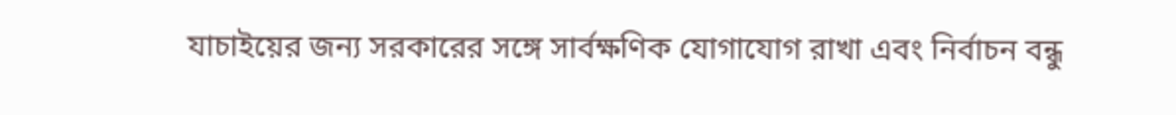যাচাইয়ের জন্য সরকারের সঙ্গে সার্বক্ষণিক যোগাযোগ রাখা এবং নির্বাচন বন্ধু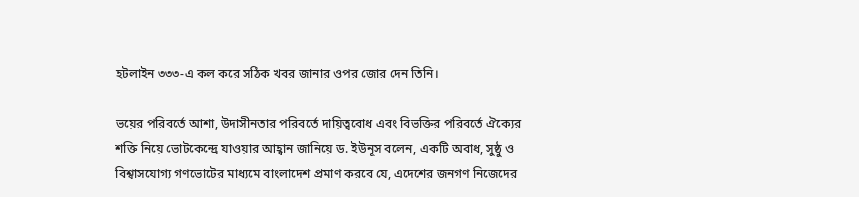হটলাইন ৩৩৩-এ কল করে সঠিক খবর জানার ওপর জোর দেন তিনি।

ভয়ের পরিবর্তে আশা, উদাসীনতার পরিবর্তে দায়িত্ববোধ এবং বিভক্তির পরিবর্তে ঐক্যের শক্তি নিয়ে ভোটকেন্দ্রে যাওয়ার আহ্বান জানিয়ে ড. ইউনূস বলেন, একটি অবাধ, সুষ্ঠু ও বিশ্বাসযোগ্য গণভোটের মাধ্যমে বাংলাদেশ প্রমাণ করবে যে, এদেশের জনগণ নিজেদের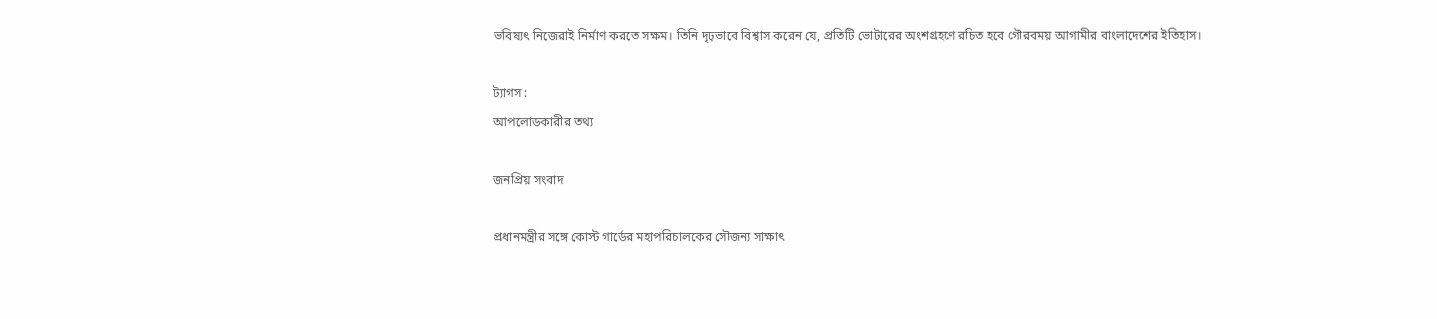ভবিষ্যৎ নিজেরাই নির্মাণ করতে সক্ষম। তিনি দৃঢ়ভাবে বিশ্বাস করেন যে, প্রতিটি ভোটারের অংশগ্রহণে রচিত হবে গৌরবময় আগামীর বাংলাদেশের ইতিহাস।

ট্যাগস :
আপলোডকারীর তথ্য

জনপ্রিয় সংবাদ

প্রধানমন্ত্রীর সঙ্গে কোস্ট গার্ডের মহাপরিচালকের সৌজন্য সাক্ষাৎ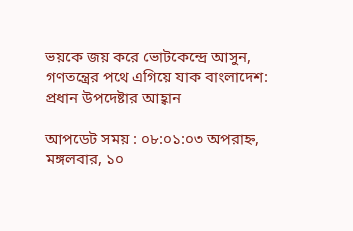ভয়কে জয় করে ভোটকেন্দ্রে আসুন, গণতন্ত্রের পথে এগিয়ে যাক বাংলাদেশ: প্রধান উপদেষ্টার আহ্বান

আপডেট সময় : ০৮:০১:০৩ অপরাহ্ন, মঙ্গলবার, ১০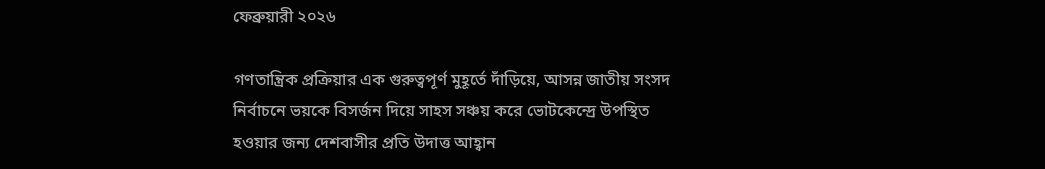ফেব্রুয়ারী ২০২৬

গণতান্ত্রিক প্রক্রিয়ার এক গুরুত্বপূর্ণ মুহূর্তে দাঁড়িয়ে, আসন্ন জাতীয় সংসদ নির্বাচনে ভয়কে বিসর্জন দিয়ে সাহস সঞ্চয় করে ভোটকেন্দ্রে উপস্থিত হওয়ার জন্য দেশবাসীর প্রতি উদাত্ত আহ্বান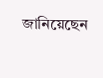জানিয়েছেন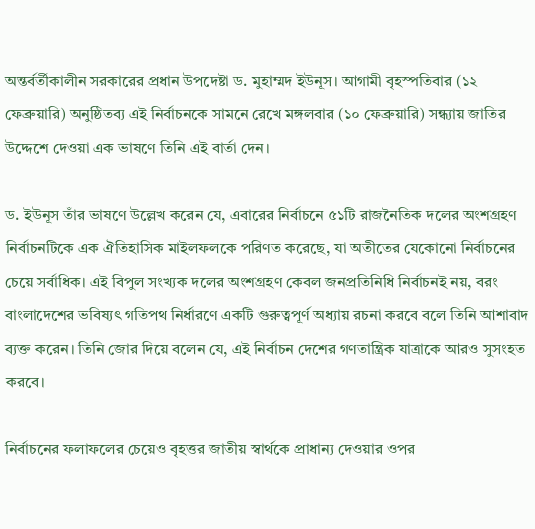অন্তর্বর্তীকালীন সরকারের প্রধান উপদেষ্টা ড. মুহাম্মদ ইউনূস। আগামী বৃহস্পতিবার (১২ ফেব্রুয়ারি) অনুষ্ঠিতব্য এই নির্বাচনকে সামনে রেখে মঙ্গলবার (১০ ফেব্রুয়ারি) সন্ধ্যায় জাতির উদ্দেশে দেওয়া এক ভাষণে তিনি এই বার্তা দেন।

ড. ইউনূস তাঁর ভাষণে উল্লেখ করেন যে, এবারের নির্বাচনে ৫১টি রাজনৈতিক দলের অংশগ্রহণ নির্বাচনটিকে এক ঐতিহাসিক মাইলফলকে পরিণত করেছে, যা অতীতের যেকোনো নির্বাচনের চেয়ে সর্বাধিক। এই বিপুল সংখ্যক দলের অংশগ্রহণ কেবল জনপ্রতিনিধি নির্বাচনই নয়, বরং বাংলাদেশের ভবিষ্যৎ গতিপথ নির্ধারণে একটি গুরুত্বপূর্ণ অধ্যায় রচনা করবে বলে তিনি আশাবাদ ব্যক্ত করেন। তিনি জোর দিয়ে বলেন যে, এই নির্বাচন দেশের গণতান্ত্রিক যাত্রাকে আরও সুসংহত করবে।

নির্বাচনের ফলাফলের চেয়েও বৃহত্তর জাতীয় স্বার্থকে প্রাধান্য দেওয়ার ওপর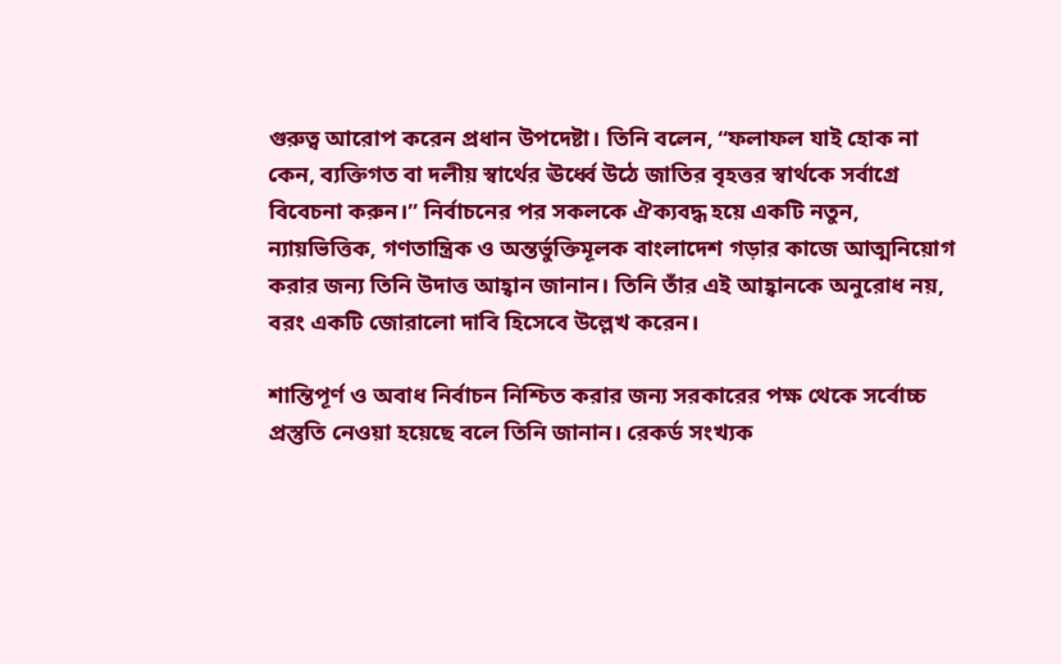গুরুত্ব আরোপ করেন প্রধান উপদেষ্টা। তিনি বলেন, “ফলাফল যাই হোক না কেন, ব্যক্তিগত বা দলীয় স্বার্থের ঊর্ধ্বে উঠে জাতির বৃহত্তর স্বার্থকে সর্বাগ্রে বিবেচনা করুন।” নির্বাচনের পর সকলকে ঐক্যবদ্ধ হয়ে একটি নতুন, ন্যায়ভিত্তিক, গণতান্ত্রিক ও অন্তর্ভুক্তিমূলক বাংলাদেশ গড়ার কাজে আত্মনিয়োগ করার জন্য তিনি উদাত্ত আহ্বান জানান। তিনি তাঁর এই আহ্বানকে অনুরোধ নয়, বরং একটি জোরালো দাবি হিসেবে উল্লেখ করেন।

শান্তিপূর্ণ ও অবাধ নির্বাচন নিশ্চিত করার জন্য সরকারের পক্ষ থেকে সর্বোচ্চ প্রস্তুতি নেওয়া হয়েছে বলে তিনি জানান। রেকর্ড সংখ্যক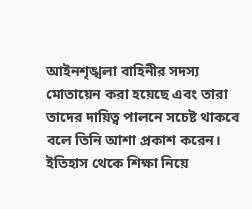আইনশৃঙ্খলা বাহিনীর সদস্য মোতায়েন করা হয়েছে এবং তারা তাদের দায়িত্ব পালনে সচেষ্ট থাকবে বলে তিনি আশা প্রকাশ করেন। ইতিহাস থেকে শিক্ষা নিয়ে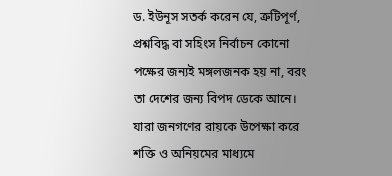ড. ইউনূস সতর্ক করেন যে, ত্রুটিপূর্ণ, প্রশ্নবিদ্ধ বা সহিংস নির্বাচন কোনো পক্ষের জন্যই মঙ্গলজনক হয় না, বরং তা দেশের জন্য বিপদ ডেকে আনে। যারা জনগণের রায়কে উপেক্ষা করে শক্তি ও অনিয়মের মাধ্যমে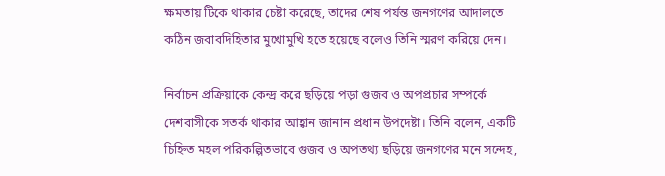ক্ষমতায় টিকে থাকার চেষ্টা করেছে, তাদের শেষ পর্যন্ত জনগণের আদালতে কঠিন জবাবদিহিতার মুখোমুখি হতে হয়েছে বলেও তিনি স্মরণ করিয়ে দেন।

নির্বাচন প্রক্রিয়াকে কেন্দ্র করে ছড়িয়ে পড়া গুজব ও অপপ্রচার সম্পর্কে দেশবাসীকে সতর্ক থাকার আহ্বান জানান প্রধান উপদেষ্টা। তিনি বলেন, একটি চিহ্নিত মহল পরিকল্পিতভাবে গুজব ও অপতথ্য ছড়িয়ে জনগণের মনে সন্দেহ,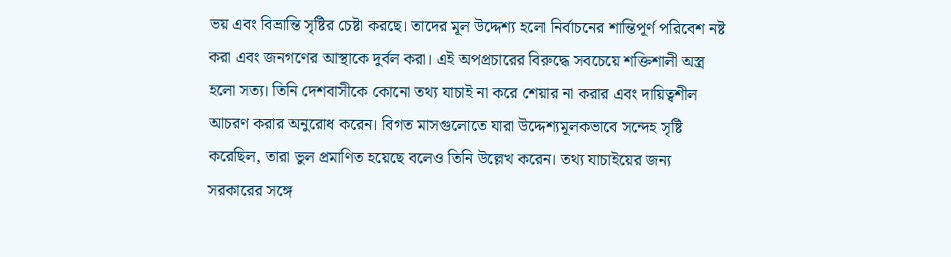ভয় এবং বিভ্রান্তি সৃষ্টির চেষ্টা করছে। তাদের মূল উদ্দেশ্য হলো নির্বাচনের শান্তিপূর্ণ পরিবেশ নষ্ট করা এবং জনগণের আস্থাকে দুর্বল করা। এই অপপ্রচারের বিরুদ্ধে সবচেয়ে শক্তিশালী অস্ত্র হলো সত্য। তিনি দেশবাসীকে কোনো তথ্য যাচাই না করে শেয়ার না করার এবং দায়িত্বশীল আচরণ করার অনুরোধ করেন। বিগত মাসগুলোতে যারা উদ্দেশ্যমূলকভাবে সন্দেহ সৃষ্টি করেছিল, তারা ভুল প্রমাণিত হয়েছে বলেও তিনি উল্লেখ করেন। তথ্য যাচাইয়ের জন্য সরকারের সঙ্গে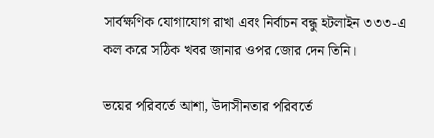সার্বক্ষণিক যোগাযোগ রাখা এবং নির্বাচন বন্ধু হটলাইন ৩৩৩-এ কল করে সঠিক খবর জানার ওপর জোর দেন তিনি।

ভয়ের পরিবর্তে আশা, উদাসীনতার পরিবর্তে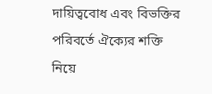দায়িত্ববোধ এবং বিভক্তির পরিবর্তে ঐক্যের শক্তি নিয়ে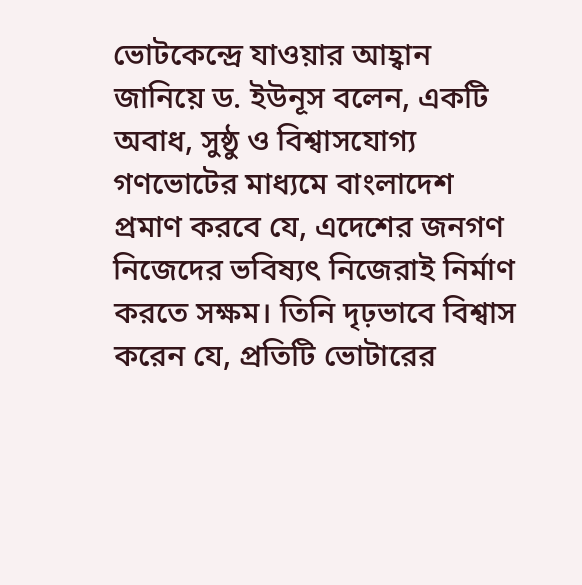ভোটকেন্দ্রে যাওয়ার আহ্বান জানিয়ে ড. ইউনূস বলেন, একটি অবাধ, সুষ্ঠু ও বিশ্বাসযোগ্য গণভোটের মাধ্যমে বাংলাদেশ প্রমাণ করবে যে, এদেশের জনগণ নিজেদের ভবিষ্যৎ নিজেরাই নির্মাণ করতে সক্ষম। তিনি দৃঢ়ভাবে বিশ্বাস করেন যে, প্রতিটি ভোটারের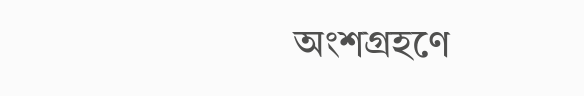অংশগ্রহণে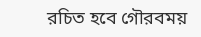রচিত হবে গৌরবময়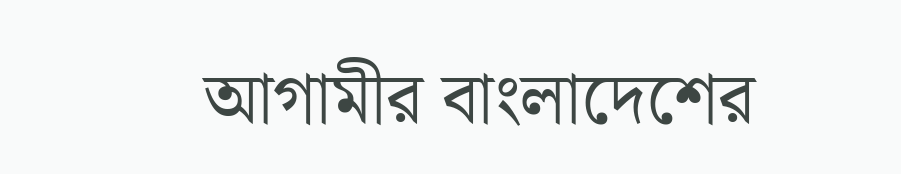আগামীর বাংলাদেশের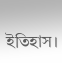ইতিহাস।